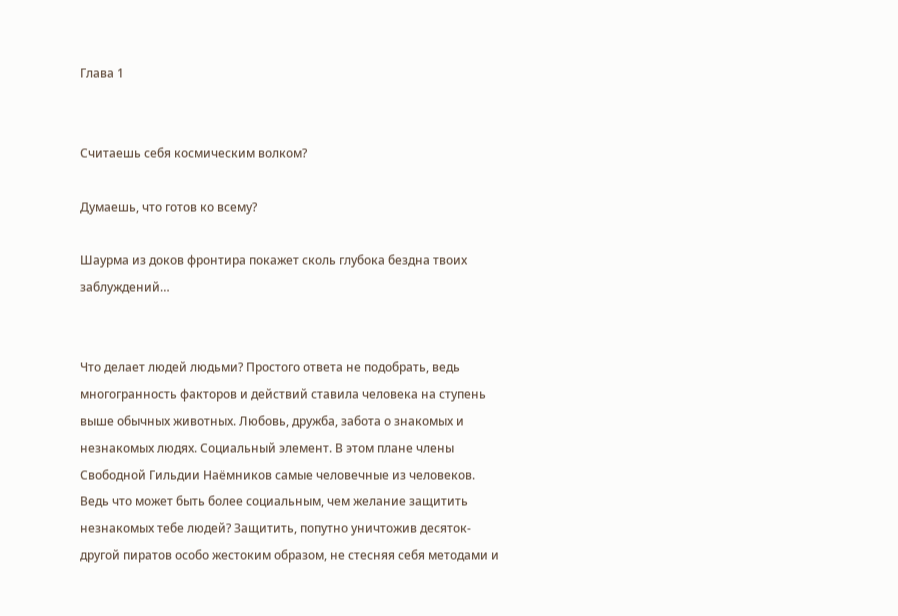Глава 1


Считаешь себя космическим волком?

Думаешь, что готов ко всему?

Шаурма из доков фронтира покажет сколь глубока бездна твоих заблуждений…


Что делает людей людьми? Простого ответа не подобрать, ведь многогранность факторов и действий ставила человека на ступень выше обычных животных. Любовь, дружба, забота о знакомых и незнакомых людях. Социальный элемент. В этом плане члены Свободной Гильдии Наёмников самые человечные из человеков. Ведь что может быть более социальным, чем желание защитить незнакомых тебе людей? Защитить, попутно уничтожив десяток-другой пиратов особо жестоким образом, не стесняя себя методами и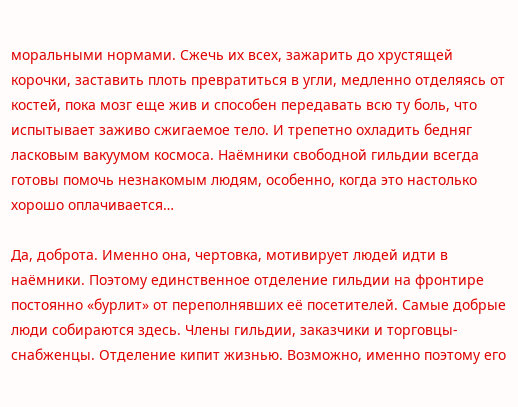моральными нормами. Сжечь их всех, зажарить до хрустящей корочки, заставить плоть превратиться в угли, медленно отделяясь от костей, пока мозг еще жив и способен передавать всю ту боль, что испытывает заживо сжигаемое тело. И трепетно охладить бедняг ласковым вакуумом космоса. Наёмники свободной гильдии всегда готовы помочь незнакомым людям, особенно, когда это настолько хорошо оплачивается…

Да, доброта. Именно она, чертовка, мотивирует людей идти в наёмники. Поэтому единственное отделение гильдии на фронтире постоянно «бурлит» от переполнявших её посетителей. Самые добрые люди собираются здесь. Члены гильдии, заказчики и торговцы-снабженцы. Отделение кипит жизнью. Возможно, именно поэтому его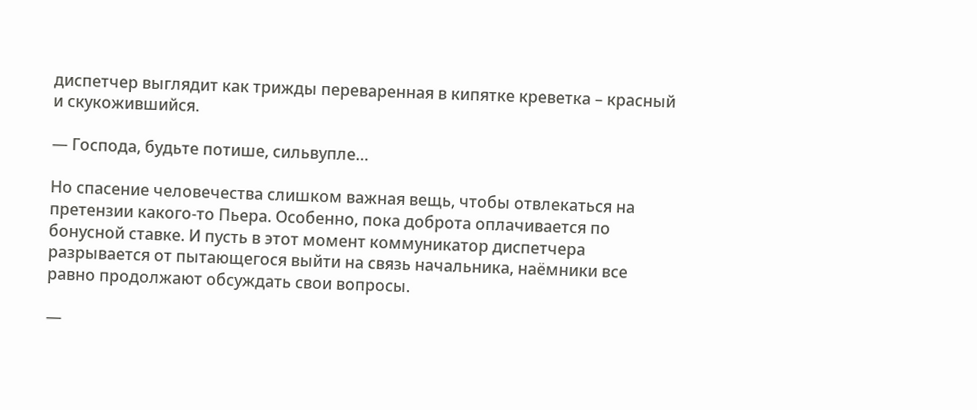диспетчер выглядит как трижды переваренная в кипятке креветка – красный и скукожившийся.

— Господа, будьте потише, сильвупле…

Но спасение человечества слишком важная вещь, чтобы отвлекаться на претензии какого-то Пьера. Особенно, пока доброта оплачивается по бонусной ставке. И пусть в этот момент коммуникатор диспетчера разрывается от пытающегося выйти на связь начальника, наёмники все равно продолжают обсуждать свои вопросы.

—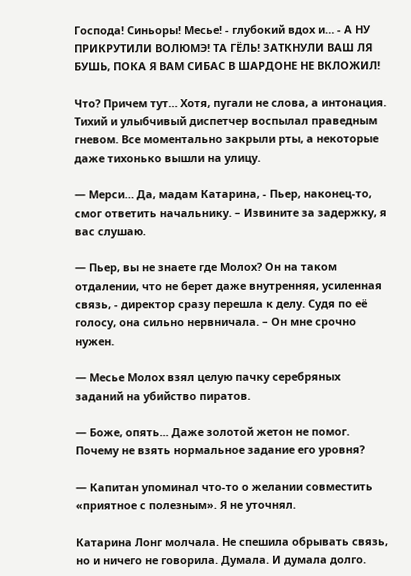Господа! Синьоры! Месье! - глубокий вдох и… - А НУ ПРИКРУТИЛИ ВОЛЮМЭ! ТА ГЁЛЬ! ЗАТКНУЛИ ВАШ ЛЯ БУШЬ, ПОКА Я ВАМ СИБАС В ШАРДОНЕ НЕ ВКЛОЖИЛ!

Что? Причем тут… Хотя, пугали не слова, а интонация. Тихий и улыбчивый диспетчер воспылал праведным гневом. Все моментально закрыли рты, а некоторые даже тихонько вышли на улицу.

— Мерси… Да, мадам Катарина, - Пьер, наконец-то, смог ответить начальнику. – Извините за задержку, я вас слушаю.

— Пьер, вы не знаете где Молох? Он на таком отдалении, что не берет даже внутренняя, усиленная связь, - директор сразу перешла к делу. Судя по её голосу, она сильно нервничала. – Он мне срочно нужен.

— Месье Молох взял целую пачку серебряных заданий на убийство пиратов.

— Боже, опять... Даже золотой жетон не помог. Почему не взять нормальное задание его уровня?

— Капитан упоминал что-то о желании совместить «приятное с полезным». Я не уточнял.

Катарина Лонг молчала. Не спешила обрывать связь, но и ничего не говорила. Думала. И думала долго.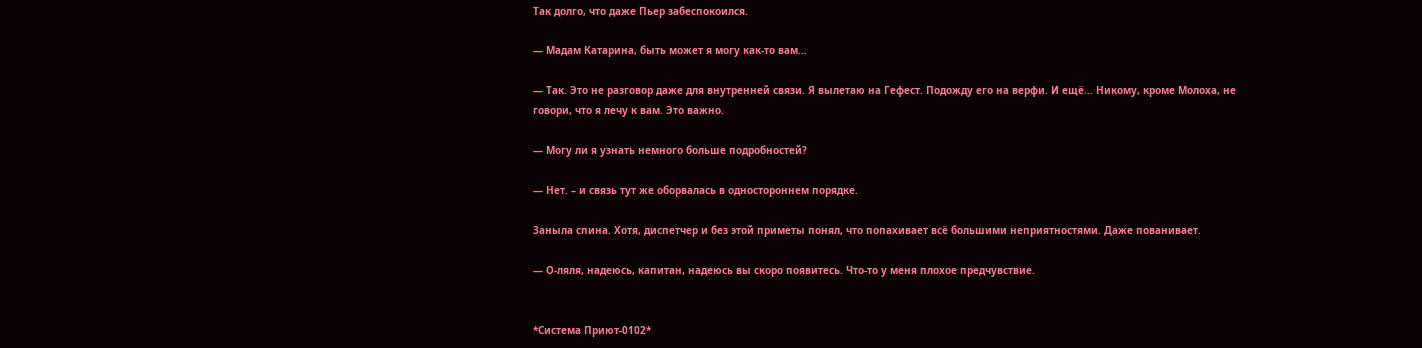Так долго, что даже Пьер забеспокоился.

— Мадам Катарина, быть может я могу как-то вам…

— Так. Это не разговор даже для внутренней связи. Я вылетаю на Гефест. Подожду его на верфи. И ещё… Никому, кроме Молоха, не говори, что я лечу к вам. Это важно.

— Могу ли я узнать немного больше подробностей?

— Нет. – и связь тут же оборвалась в одностороннем порядке.

Заныла спина. Хотя, диспетчер и без этой приметы понял, что попахивает всё большими неприятностями. Даже пованивает.

— О-ляля, надеюсь, капитан, надеюсь вы скоро появитесь. Что-то у меня плохое предчувствие.


*Система Приют-0102*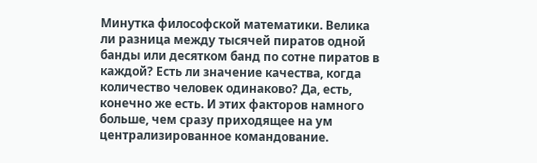Минутка философской математики. Велика ли разница между тысячей пиратов одной банды или десятком банд по сотне пиратов в каждой? Есть ли значение качества, когда количество человек одинаково? Да, есть, конечно же есть. И этих факторов намного больше, чем сразу приходящее на ум централизированное командование.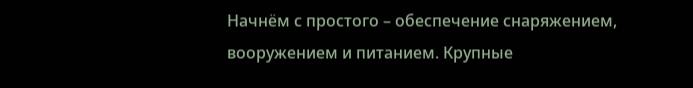Начнём с простого – обеспечение снаряжением, вооружением и питанием. Крупные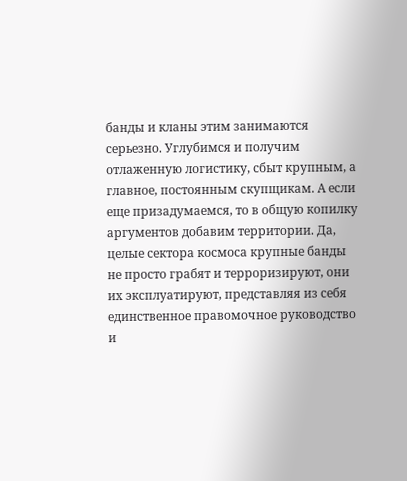банды и кланы этим занимаются серьезно. Углубимся и получим отлаженную логистику, сбыт крупным, а главное, постоянным скупщикам. А если еще призадумаемся, то в общую копилку аргументов добавим территории. Да, целые сектора космоса крупные банды не просто грабят и терроризируют, они их эксплуатируют, представляя из себя единственное правомочное руководство и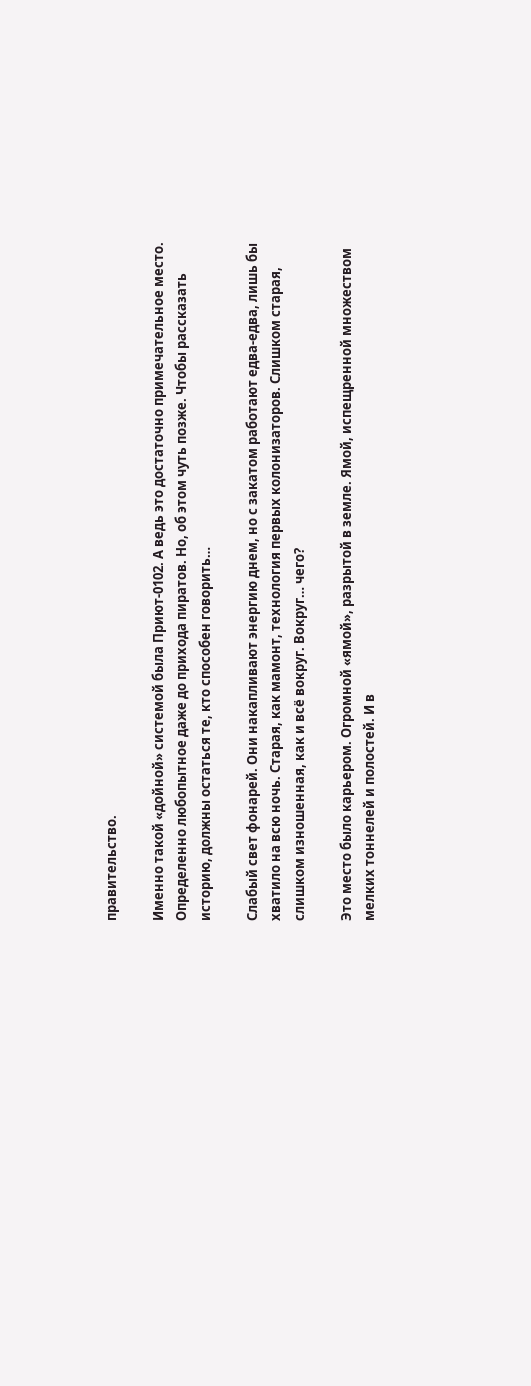правительство.

Именно такой «дойной» системой была Приют-0102. А ведь это достаточно примечательное место. Определенно любопытное даже до прихода пиратов. Но, об этом чуть позже. Чтобы рассказать историю, должны остаться те, кто способен говорить…

Слабый свет фонарей. Они накапливают энергию днем, но с закатом работают едва-едва, лишь бы хватило на всю ночь. Старая, как мамонт, технология первых колонизаторов. Слишком старая, слишком изношенная, как и всё вокруг. Вокруг… чего?

Это место было карьером. Огромной «ямой», разрытой в земле. Ямой, испещренной множеством мелких тоннелей и полостей. И в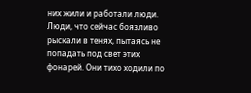них жили и работали люди. Люди, что сейчас боязливо рыскали в тенях, пытаясь не попадать под свет этих фонарей. Они тихо ходили по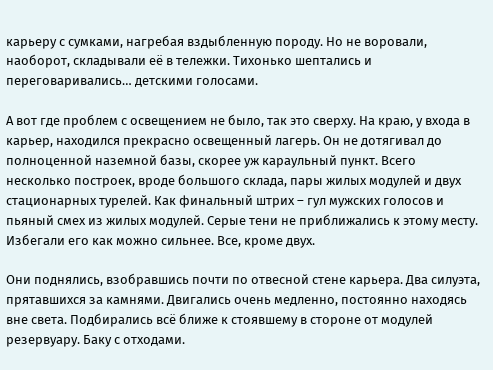карьеру с сумками, нагребая вздыбленную породу. Но не воровали, наоборот, складывали её в тележки. Тихонько шептались и переговаривались… детскими голосами.

А вот где проблем с освещением не было, так это сверху. На краю, у входа в карьер, находился прекрасно освещенный лагерь. Он не дотягивал до полноценной наземной базы, скорее уж караульный пункт. Всего несколько построек, вроде большого склада, пары жилых модулей и двух стационарных турелей. Как финальный штрих – гул мужских голосов и пьяный смех из жилых модулей. Серые тени не приближались к этому месту. Избегали его как можно сильнее. Все, кроме двух.

Они поднялись, взобравшись почти по отвесной стене карьера. Два силуэта, прятавшихся за камнями. Двигались очень медленно, постоянно находясь вне света. Подбирались всё ближе к стоявшему в стороне от модулей резервуару. Баку с отходами.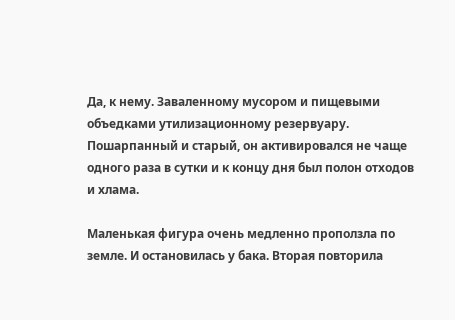Да, к нему. Заваленному мусором и пищевыми объедками утилизационному резервуару. Пошарпанный и старый, он активировался не чаще одного раза в сутки и к концу дня был полон отходов и хлама.

Маленькая фигура очень медленно проползла по земле. И остановилась у бака. Вторая повторила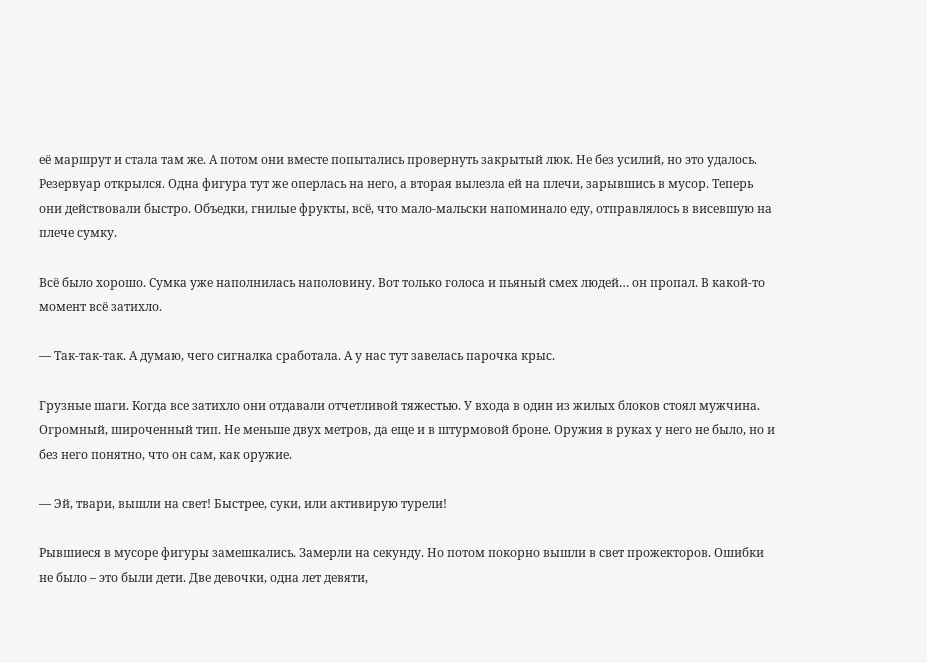её маршрут и стала там же. А потом они вместе попытались провернуть закрытый люк. Не без усилий, но это удалось. Резервуар открылся. Одна фигура тут же оперлась на него, а вторая вылезла ей на плечи, зарывшись в мусор. Теперь они действовали быстро. Объедки, гнилые фрукты, всё, что мало-мальски напоминало еду, отправлялось в висевшую на плече сумку.

Всё было хорошо. Сумка уже наполнилась наполовину. Вот только голоса и пьяный смех людей… он пропал. В какой-то момент всё затихло.

— Так-так-так. А думаю, чего сигналка сработала. А у нас тут завелась парочка крыс.

Грузные шаги. Когда все затихло они отдавали отчетливой тяжестью. У входа в один из жилых блоков стоял мужчина. Огромный, широченный тип. Не меньше двух метров, да еще и в штурмовой броне. Оружия в руках у него не было, но и без него понятно, что он сам, как оружие.

— Эй, твари, вышли на свет! Быстрее, суки, или активирую турели!

Рывшиеся в мусоре фигуры замешкались. Замерли на секунду. Но потом покорно вышли в свет прожекторов. Ошибки не было – это были дети. Две девочки, одна лет девяти,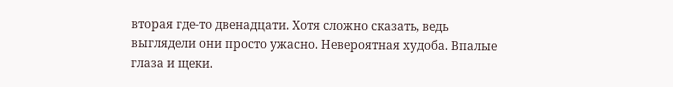вторая где-то двенадцати. Хотя сложно сказать, ведь выглядели они просто ужасно. Невероятная худоба. Впалые глаза и щеки.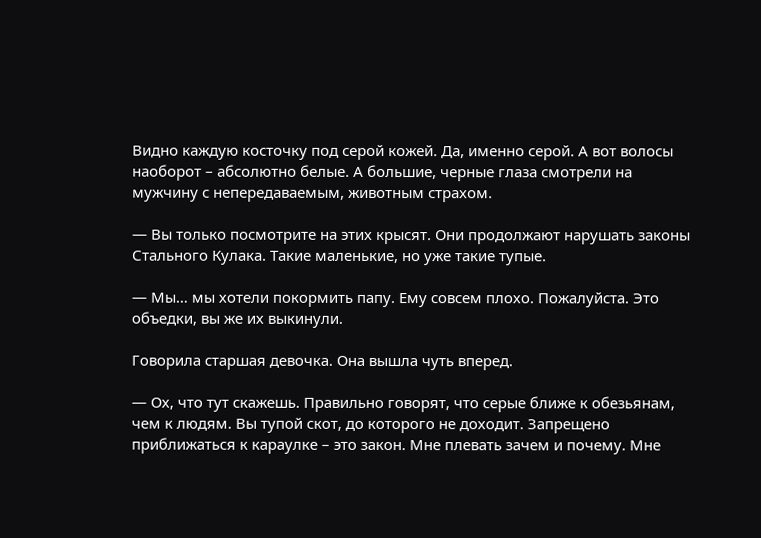Видно каждую косточку под серой кожей. Да, именно серой. А вот волосы наоборот – абсолютно белые. А большие, черные глаза смотрели на мужчину с непередаваемым, животным страхом.

— Вы только посмотрите на этих крысят. Они продолжают нарушать законы Стального Кулака. Такие маленькие, но уже такие тупые.

— Мы… мы хотели покормить папу. Ему совсем плохо. Пожалуйста. Это объедки, вы же их выкинули.

Говорила старшая девочка. Она вышла чуть вперед.

— Ох, что тут скажешь. Правильно говорят, что серые ближе к обезьянам, чем к людям. Вы тупой скот, до которого не доходит. Запрещено приближаться к караулке – это закон. Мне плевать зачем и почему. Мне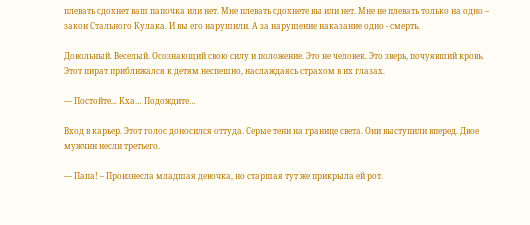плевать сдохнет ваш папочка или нет. Мне плевать сдохнете вы или нет. Мне не плевать только на одно – закон Стального Кулака. И вы его нарушили. А за нарушение наказание одно - смерть.

Довольный. Веселый. Осознающий свою силу и положение. Это не человек. Это зверь, почуявший кровь. Этот пират приближался к детям неспешно, наслаждаясь страхом в их глазах.

— Постойте... Кха… Подождите…

Вход в карьер. Этот голос доносился оттуда. Серые тени на границе света. Они выступили вперед. Двое мужчин несли третьего.

— Папа! – Произнесла младшая девочка, но старшая тут же прикрыла ей рот.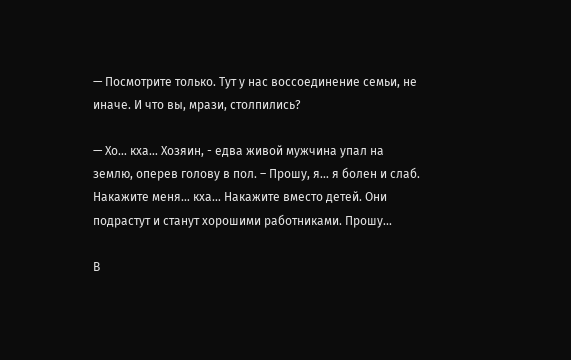— Посмотрите только. Тут у нас воссоединение семьи, не иначе. И что вы, мрази, столпились?

— Хо… кха… Хозяин, - едва живой мужчина упал на землю, оперев голову в пол. – Прошу, я… я болен и слаб. Накажите меня… кха… Накажите вместо детей. Они подрастут и станут хорошими работниками. Прошу...

В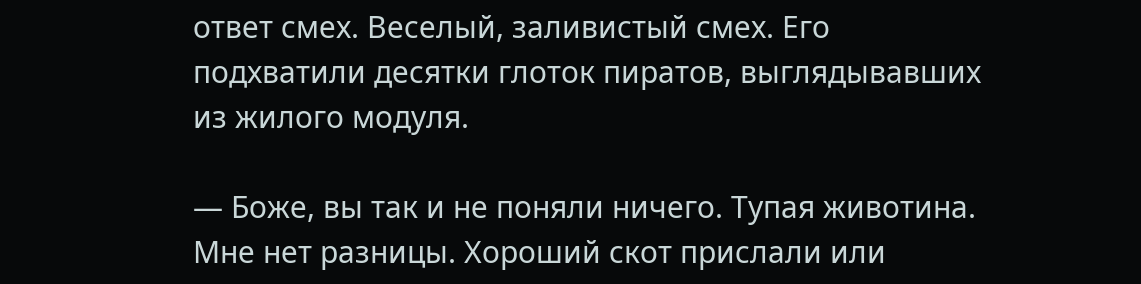ответ смех. Веселый, заливистый смех. Его подхватили десятки глоток пиратов, выглядывавших из жилого модуля.

— Боже, вы так и не поняли ничего. Тупая животина. Мне нет разницы. Хороший скот прислали или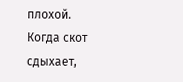плохой. Когда скот сдыхает,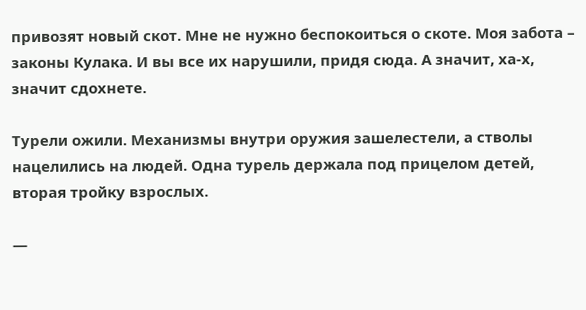привозят новый скот. Мне не нужно беспокоиться о скоте. Моя забота – законы Кулака. И вы все их нарушили, придя сюда. А значит, ха-х, значит сдохнете.

Турели ожили. Механизмы внутри оружия зашелестели, а стволы нацелились на людей. Одна турель держала под прицелом детей, вторая тройку взрослых.

—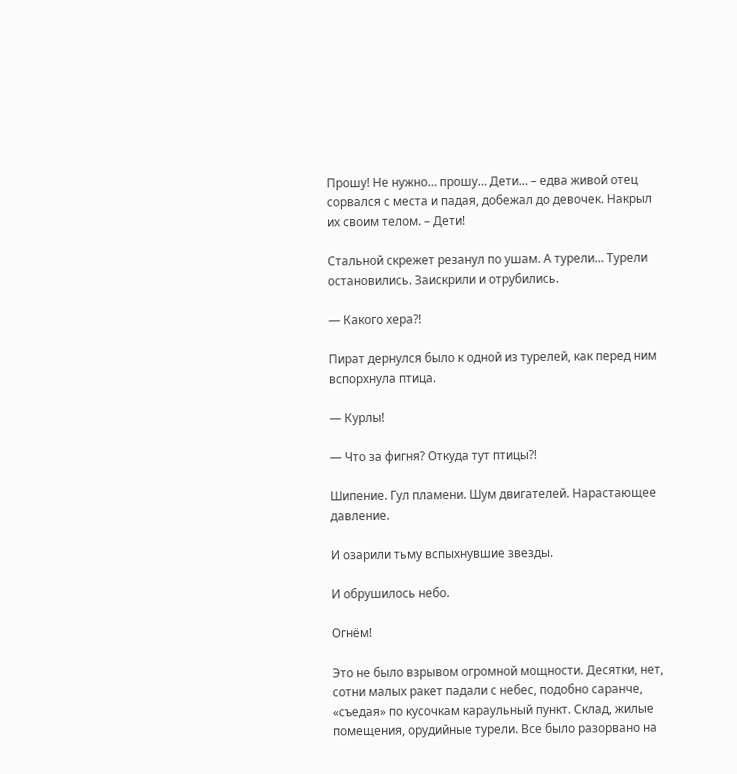Прошу! Не нужно… прошу… Дети… – едва живой отец сорвался с места и падая, добежал до девочек. Накрыл их своим телом. – Дети!

Стальной скрежет резанул по ушам. А турели… Турели остановились. Заискрили и отрубились.

— Какого хера?!

Пират дернулся было к одной из турелей, как перед ним вспорхнула птица.

— Курлы!

— Что за фигня? Откуда тут птицы?!

Шипение. Гул пламени. Шум двигателей. Нарастающее давление.

И озарили тьму вспыхнувшие звезды.

И обрушилось небо.

Огнём!

Это не было взрывом огромной мощности. Десятки, нет, сотни малых ракет падали с небес, подобно саранче, «съедая» по кусочкам караульный пункт. Склад, жилые помещения, орудийные турели. Все было разорвано на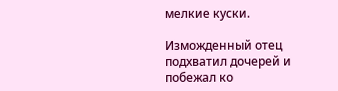мелкие куски.

Изможденный отец подхватил дочерей и побежал ко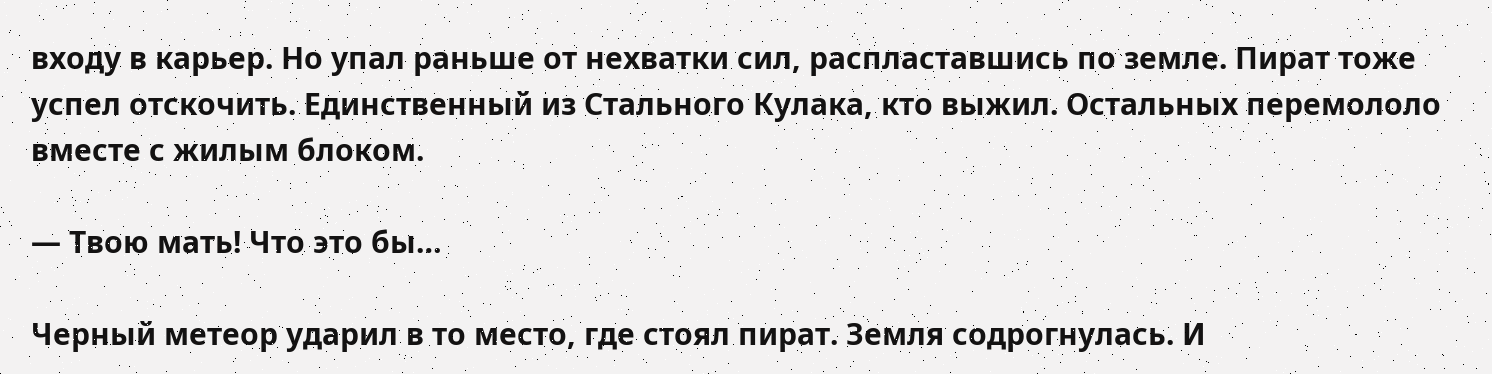входу в карьер. Но упал раньше от нехватки сил, распластавшись по земле. Пират тоже успел отскочить. Единственный из Стального Кулака, кто выжил. Остальных перемололо вместе с жилым блоком.

— Твою мать! Что это бы…

Черный метеор ударил в то место, где стоял пират. Земля содрогнулась. И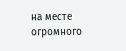на месте огромного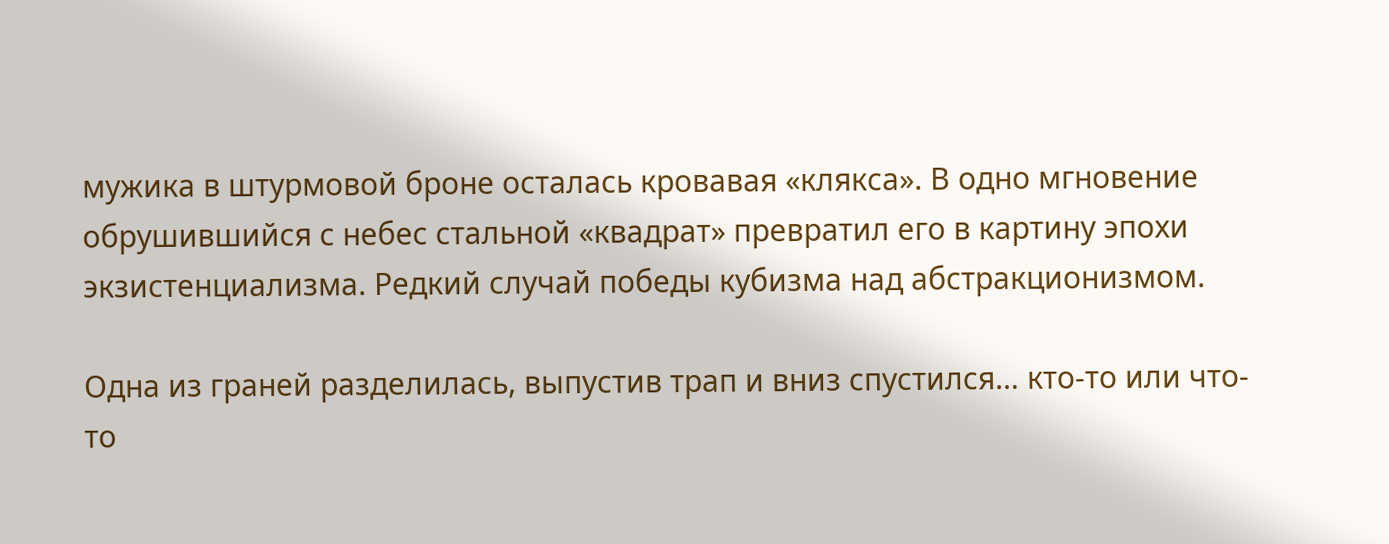мужика в штурмовой броне осталась кровавая «клякса». В одно мгновение обрушившийся с небес стальной «квадрат» превратил его в картину эпохи экзистенциализма. Редкий случай победы кубизма над абстракционизмом.

Одна из граней разделилась, выпустив трап и вниз спустился… кто-то или что-то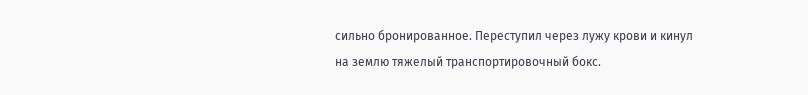сильно бронированное. Переступил через лужу крови и кинул на землю тяжелый транспортировочный бокс.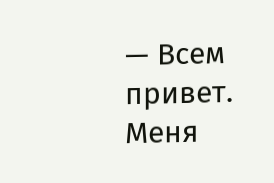— Всем привет. Меня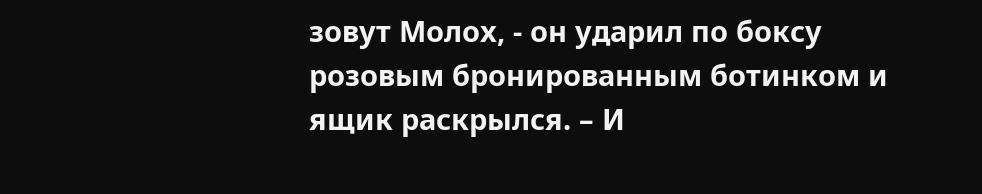зовут Молох, - он ударил по боксу розовым бронированным ботинком и ящик раскрылся. – И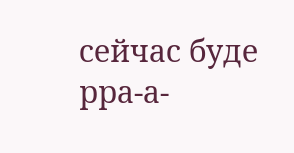сейчас буде рра-а-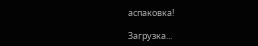аспаковка!

Загрузка...